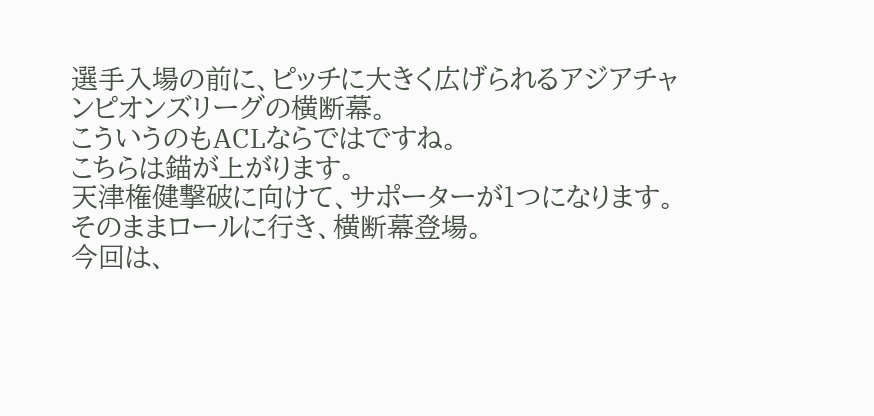選手入場の前に、ピッチに大きく広げられるアジアチャンピオンズリーグの横断幕。
こういうのもACLならではですね。
こちらは錨が上がります。
天津権健撃破に向けて、サポーターが1つになります。
そのままロールに行き、横断幕登場。
今回は、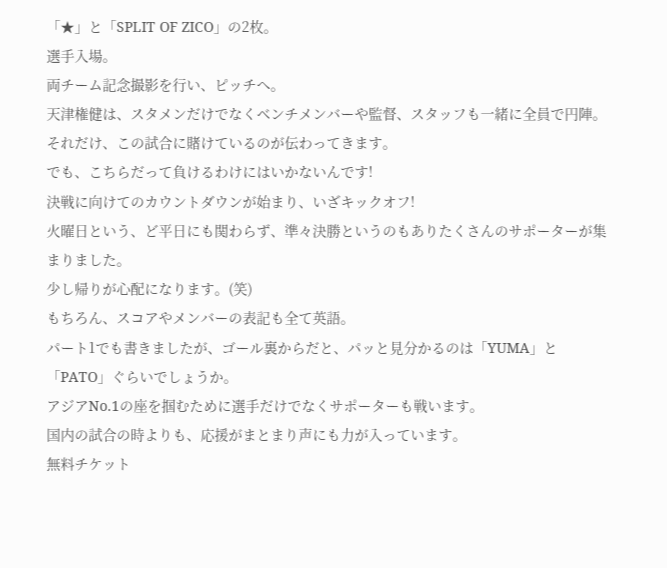「★」と「SPLIT OF ZICO」の2枚。
選手入場。
両チーム記念撮影を行い、ピッチへ。
天津権健は、スタメンだけでなくベンチメンバーや監督、スタッフも一緒に全員で円陣。
それだけ、この試合に賭けているのが伝わってきます。
でも、こちらだって負けるわけにはいかないんです!
決戦に向けてのカウントダウンが始まり、いざキックオフ!
火曜日という、ど平日にも関わらず、準々決勝というのもありたくさんのサポーターが集まりました。
少し帰りが心配になります。(笑)
もちろん、スコアやメンバーの表記も全て英語。
パート1でも書きましたが、ゴール裏からだと、パッと見分かるのは「YUMA」と「PATO」ぐらいでしょうか。
アジアNo.1の座を掴むために選手だけでなくサポーターも戦います。
国内の試合の時よりも、応援がまとまり声にも力が入っています。
無料チケット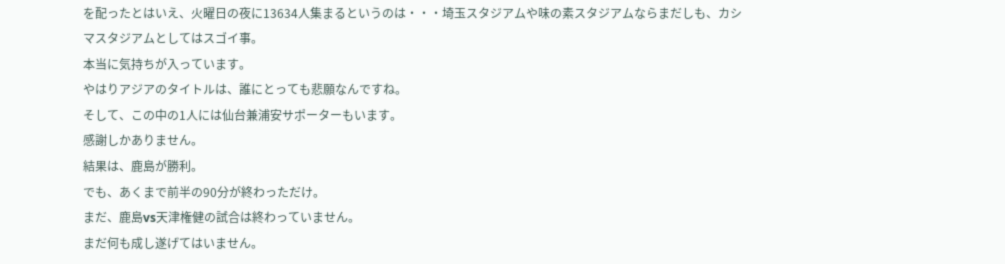を配ったとはいえ、火曜日の夜に13634人集まるというのは・・・埼玉スタジアムや味の素スタジアムならまだしも、カシマスタジアムとしてはスゴイ事。
本当に気持ちが入っています。
やはりアジアのタイトルは、誰にとっても悲願なんですね。
そして、この中の1人には仙台兼浦安サポーターもいます。
感謝しかありません。
結果は、鹿島が勝利。
でも、あくまで前半の90分が終わっただけ。
まだ、鹿島vs天津権健の試合は終わっていません。
まだ何も成し遂げてはいません。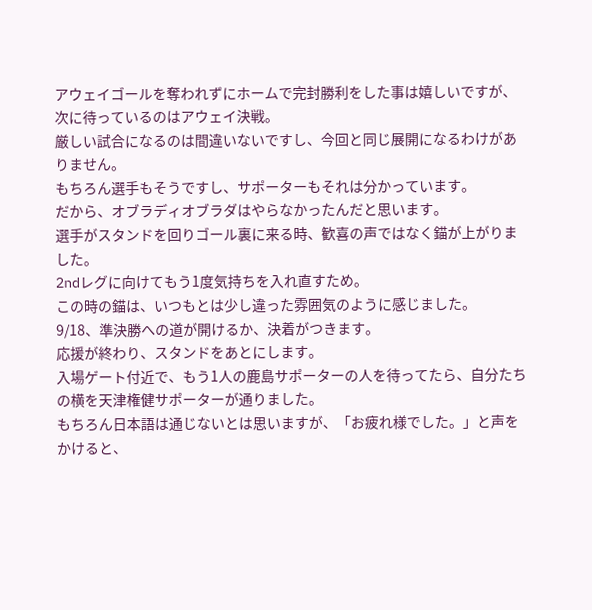アウェイゴールを奪われずにホームで完封勝利をした事は嬉しいですが、次に待っているのはアウェイ決戦。
厳しい試合になるのは間違いないですし、今回と同じ展開になるわけがありません。
もちろん選手もそうですし、サポーターもそれは分かっています。
だから、オブラディオブラダはやらなかったんだと思います。
選手がスタンドを回りゴール裏に来る時、歓喜の声ではなく錨が上がりました。
2ndレグに向けてもう1度気持ちを入れ直すため。
この時の錨は、いつもとは少し違った雰囲気のように感じました。
9/18、準決勝への道が開けるか、決着がつきます。
応援が終わり、スタンドをあとにします。
入場ゲート付近で、もう1人の鹿島サポーターの人を待ってたら、自分たちの横を天津権健サポーターが通りました。
もちろん日本語は通じないとは思いますが、「お疲れ様でした。」と声をかけると、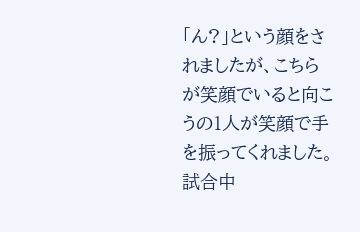「ん?」という顔をされましたが、こちらが笑顔でいると向こうの1人が笑顔で手を振ってくれました。
試合中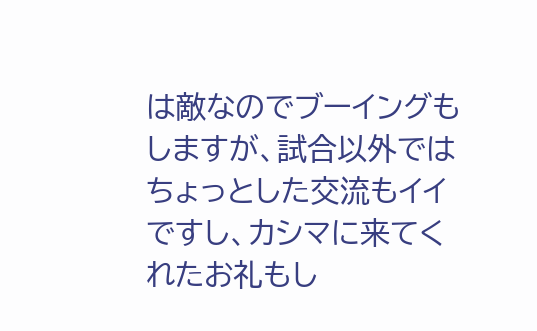は敵なのでブーイングもしますが、試合以外ではちょっとした交流もイイですし、カシマに来てくれたお礼もし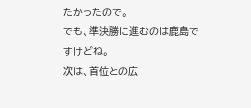たかったので。
でも、準決勝に進むのは鹿島ですけどね。
次は、首位との広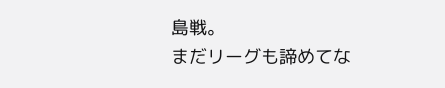島戦。
まだリーグも諦めてな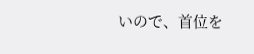いので、首位を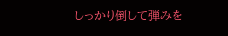しっかり倒して弾みを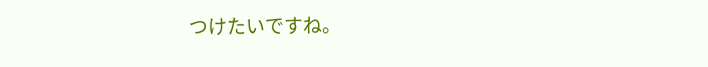つけたいですね。